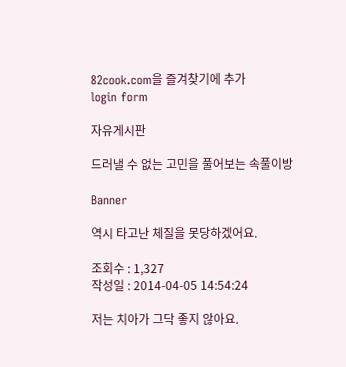82cook.com을 즐겨찾기에 추가
login form

자유게시판

드러낼 수 없는 고민을 풀어보는 속풀이방

Banner

역시 타고난 체질을 못당하겠어요.

조회수 : 1,327
작성일 : 2014-04-05 14:54:24

저는 치아가 그닥 좋지 않아요.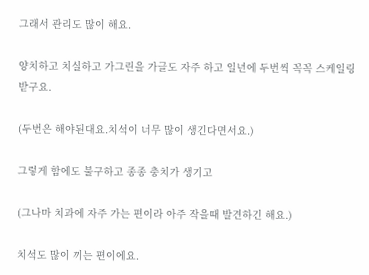그래서 관리도 많이 해요.

양치하고 치실하고 가그린을 가글도 자주 하고 일년에 두번씩 꼭꼭 스케일링 받구요.

(두번은 해야된대요.치석이 너무 많이 생긴다면서요.)

그렇게 함에도 불구하고 종종 충치가 생기고

(그나마 치과에 자주 가는 편이라 아주 작을때 발견하긴 해요.)

치석도 많이 끼는 편이에요.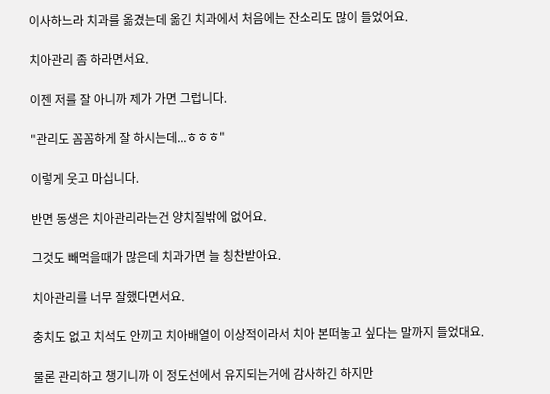이사하느라 치과를 옮겼는데 옮긴 치과에서 처음에는 잔소리도 많이 들었어요.

치아관리 좀 하라면서요.

이젠 저를 잘 아니까 제가 가면 그럽니다.

"관리도 꼼꼼하게 잘 하시는데...ㅎㅎㅎ"

이렇게 웃고 마십니다.

반면 동생은 치아관리라는건 양치질밖에 없어요.

그것도 빼먹을때가 많은데 치과가면 늘 칭찬받아요.

치아관리를 너무 잘했다면서요.

충치도 없고 치석도 안끼고 치아배열이 이상적이라서 치아 본떠놓고 싶다는 말까지 들었대요.

물론 관리하고 챙기니까 이 정도선에서 유지되는거에 감사하긴 하지만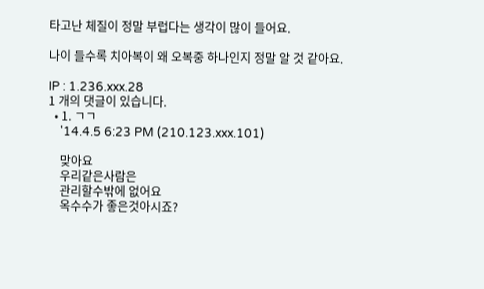타고난 체질이 정말 부럽다는 생각이 많이 들어요.

나이 들수록 치아복이 왜 오복중 하나인지 정말 알 것 같아요.

IP : 1.236.xxx.28
1 개의 댓글이 있습니다.
  • 1. ㄱㄱ
    '14.4.5 6:23 PM (210.123.xxx.101)

    맞아요
    우리같은사람은
    관리할수밖에 없어요
    옥수수가 좋은것아시죠?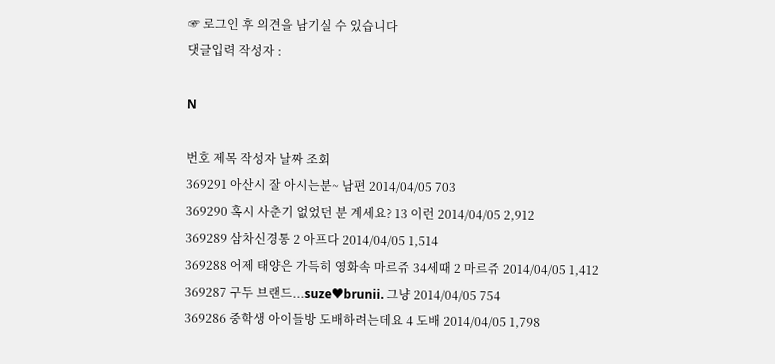☞ 로그인 후 의견을 남기실 수 있습니다
댓글입력 작성자 :

N

번호 제목 작성자 날짜 조회
369291 아산시 잘 아시는분~ 남편 2014/04/05 703
369290 혹시 사춘기 없었던 분 계세요? 13 이런 2014/04/05 2,912
369289 삼차신경통 2 아프다 2014/04/05 1,514
369288 어제 태양은 가득히 영화속 마르쥬 34세때 2 마르쥬 2014/04/05 1,412
369287 구두 브랜드...suze♥brunii. 그냥 2014/04/05 754
369286 중학생 아이들방 도배하려는데요 4 도배 2014/04/05 1,798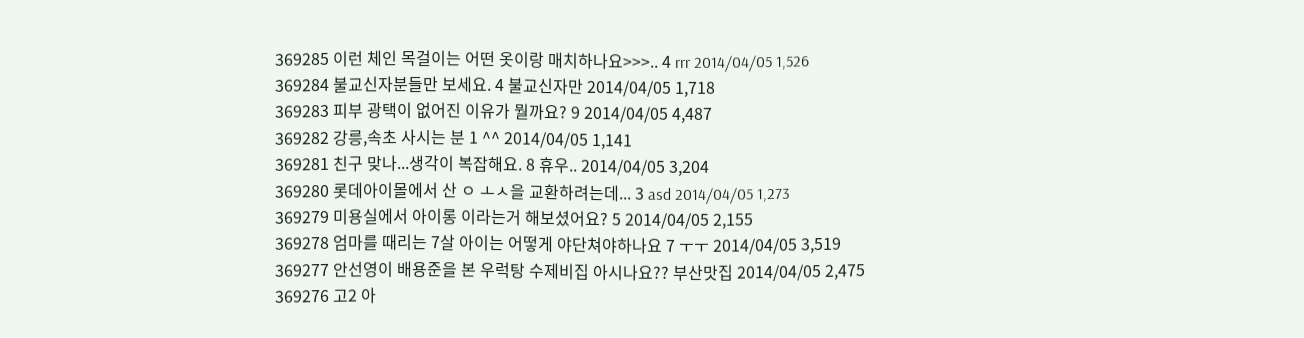369285 이런 체인 목걸이는 어떤 옷이랑 매치하나요>>>.. 4 rrr 2014/04/05 1,526
369284 불교신자분들만 보세요. 4 불교신자만 2014/04/05 1,718
369283 피부 광택이 없어진 이유가 뭘까요? 9 2014/04/05 4,487
369282 강릉,속초 사시는 분 1 ^^ 2014/04/05 1,141
369281 친구 맞나...생각이 복잡해요. 8 휴우.. 2014/04/05 3,204
369280 롯데아이몰에서 산 ㅇ ㅗㅅ을 교환하려는데... 3 asd 2014/04/05 1,273
369279 미용실에서 아이롱 이라는거 해보셨어요? 5 2014/04/05 2,155
369278 엄마를 때리는 7살 아이는 어떻게 야단쳐야하나요 7 ㅜㅜ 2014/04/05 3,519
369277 안선영이 배용준을 본 우럭탕 수제비집 아시나요?? 부산맛집 2014/04/05 2,475
369276 고2 아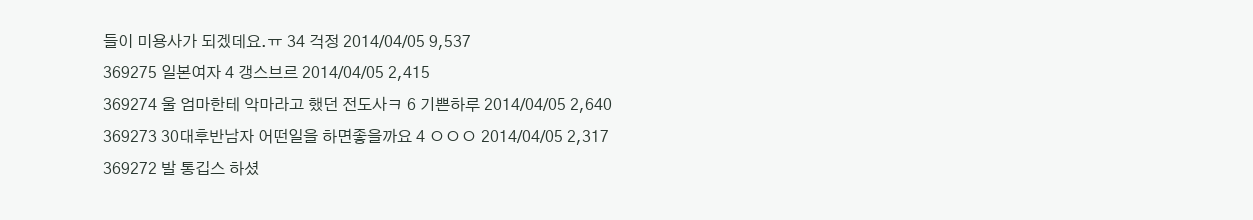들이 미용사가 되겠데요.ㅠ 34 걱정 2014/04/05 9,537
369275 일본여자 4 갱스브르 2014/04/05 2,415
369274 울 엄마한테 악마라고 했던 전도사ㅋ 6 기쁜하루 2014/04/05 2,640
369273 30대후반남자 어떤일을 하면좋을까요 4 ㅇㅇㅇ 2014/04/05 2,317
369272 발 통깁스 하셨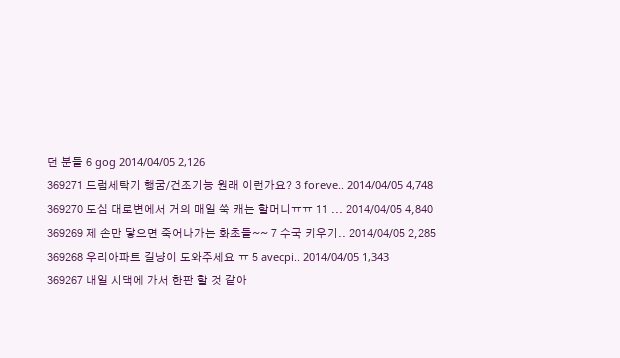던 분들 6 gog 2014/04/05 2,126
369271 드럼세탁기 행굼/건조기능 원래 이런가요? 3 foreve.. 2014/04/05 4,748
369270 도심 대로변에서 거의 매일 쑥 캐는 할머니ㅠㅠ 11 ... 2014/04/05 4,840
369269 제 손만 닿으면 죽어나가는 화초들~~ 7 수국 키우기.. 2014/04/05 2,285
369268 우리아파트 길냥이 도와주세요 ㅠ 5 avecpi.. 2014/04/05 1,343
369267 내일 시댁에 가서 한판 할 것 같아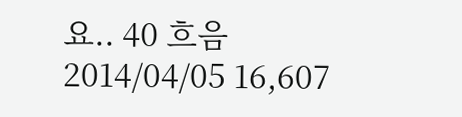요.. 40 흐음 2014/04/05 16,607